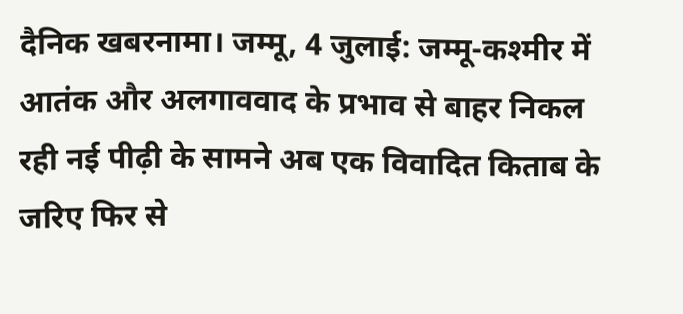दैनिक खबरनामा। जम्मू, 4 जुलाई: जम्मू-कश्मीर में आतंक और अलगाववाद के प्रभाव से बाहर निकल रही नई पीढ़ी के सामने अब एक विवादित किताब के जरिए फिर से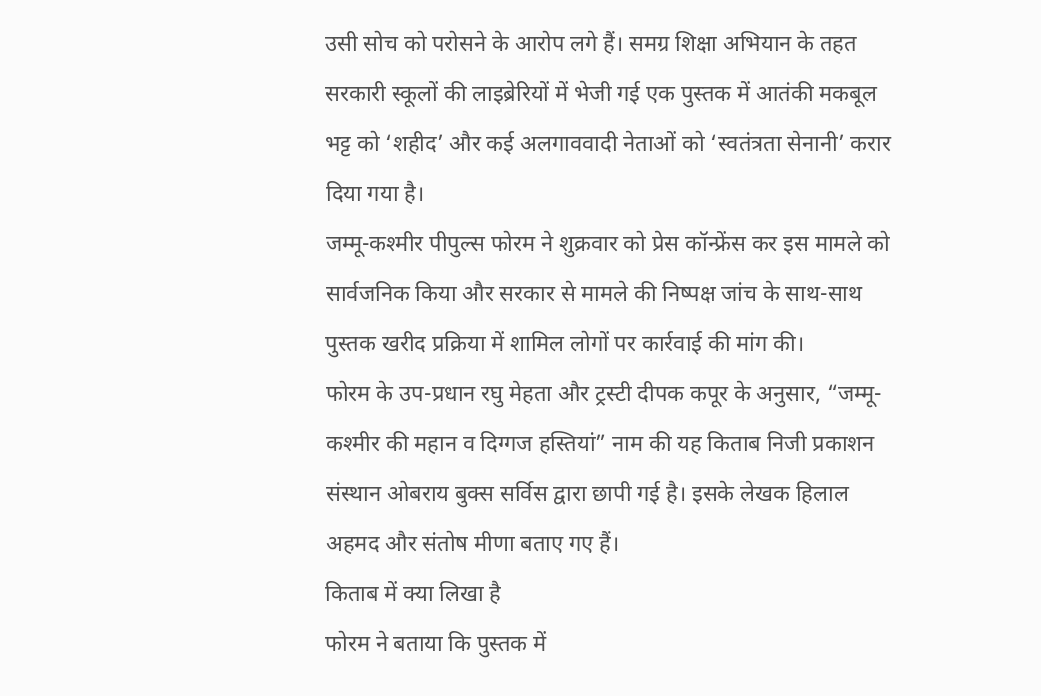उसी सोच को परोसने के आरोप लगे हैं। समग्र शिक्षा अभियान के तहत सरकारी स्कूलों की लाइब्रेरियों में भेजी गई एक पुस्तक में आतंकी मकबूल भट्ट को ‘शहीद’ और कई अलगाववादी नेताओं को ‘स्वतंत्रता सेनानी’ करार दिया गया है।
जम्मू-कश्मीर पीपुल्स फोरम ने शुक्रवार को प्रेस कॉन्फ्रेंस कर इस मामले को सार्वजनिक किया और सरकार से मामले की निष्पक्ष जांच के साथ-साथ पुस्तक खरीद प्रक्रिया में शामिल लोगों पर कार्रवाई की मांग की।
फोरम के उप-प्रधान रघु मेहता और ट्रस्टी दीपक कपूर के अनुसार, “जम्मू-कश्मीर की महान व दिग्गज हस्तियां” नाम की यह किताब निजी प्रकाशन संस्थान ओबराय बुक्स सर्विस द्वारा छापी गई है। इसके लेखक हिलाल अहमद और संतोष मीणा बताए गए हैं।
किताब में क्या लिखा है
फोरम ने बताया कि पुस्तक में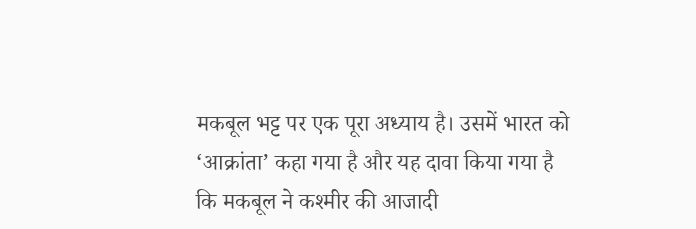मकबूल भट्ट पर एक पूरा अध्याय है। उसमें भारत को ‘आक्रांता’ कहा गया है और यह दावा किया गया है कि मकबूल ने कश्मीर की आजादी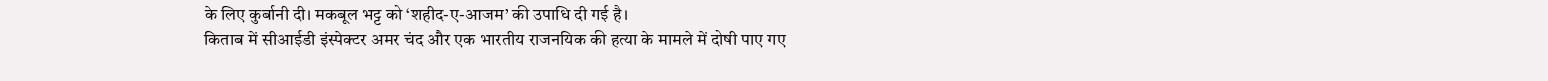के लिए कुर्बानी दी। मकबूल भट्ट को ‘शहीद-ए-आजम’ की उपाधि दी गई है।
किताब में सीआईडी इंस्पेक्टर अमर चंद और एक भारतीय राजनयिक की हत्या के मामले में दोषी पाए गए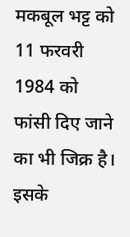मकबूल भट्ट को 11 फरवरी 1984 को फांसी दिए जाने का भी जिक्र है।
इसके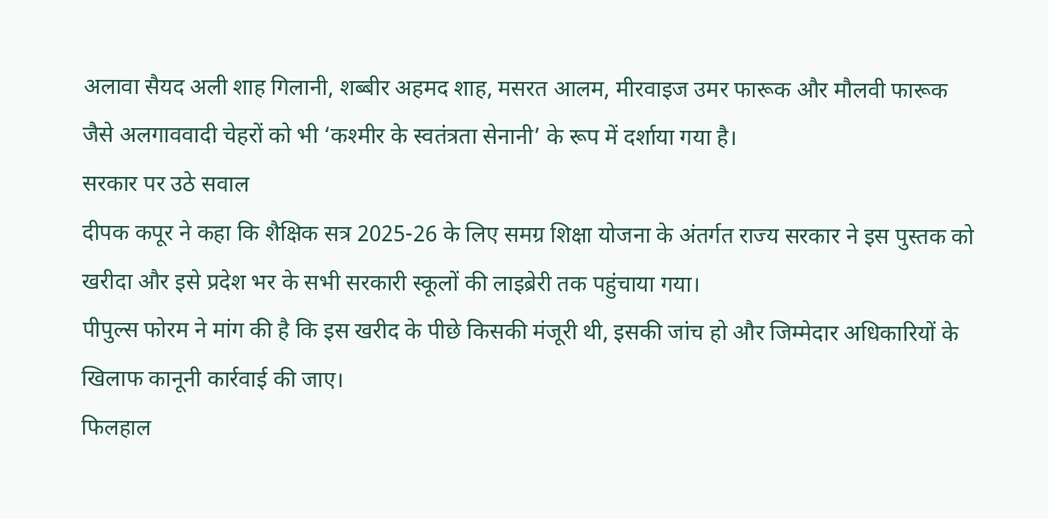अलावा सैयद अली शाह गिलानी, शब्बीर अहमद शाह, मसरत आलम, मीरवाइज उमर फारूक और मौलवी फारूक जैसे अलगाववादी चेहरों को भी ‘कश्मीर के स्वतंत्रता सेनानी’ के रूप में दर्शाया गया है।
सरकार पर उठे सवाल
दीपक कपूर ने कहा कि शैक्षिक सत्र 2025-26 के लिए समग्र शिक्षा योजना के अंतर्गत राज्य सरकार ने इस पुस्तक को खरीदा और इसे प्रदेश भर के सभी सरकारी स्कूलों की लाइब्रेरी तक पहुंचाया गया।
पीपुल्स फोरम ने मांग की है कि इस खरीद के पीछे किसकी मंजूरी थी, इसकी जांच हो और जिम्मेदार अधिकारियों के खिलाफ कानूनी कार्रवाई की जाए।
फिलहाल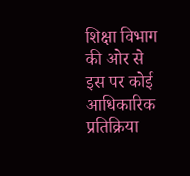शिक्षा विभाग की ओर से इस पर कोई आधिकारिक प्रतिक्रिया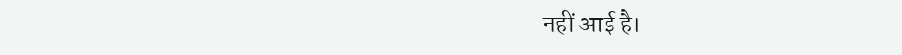नहीं आई है।